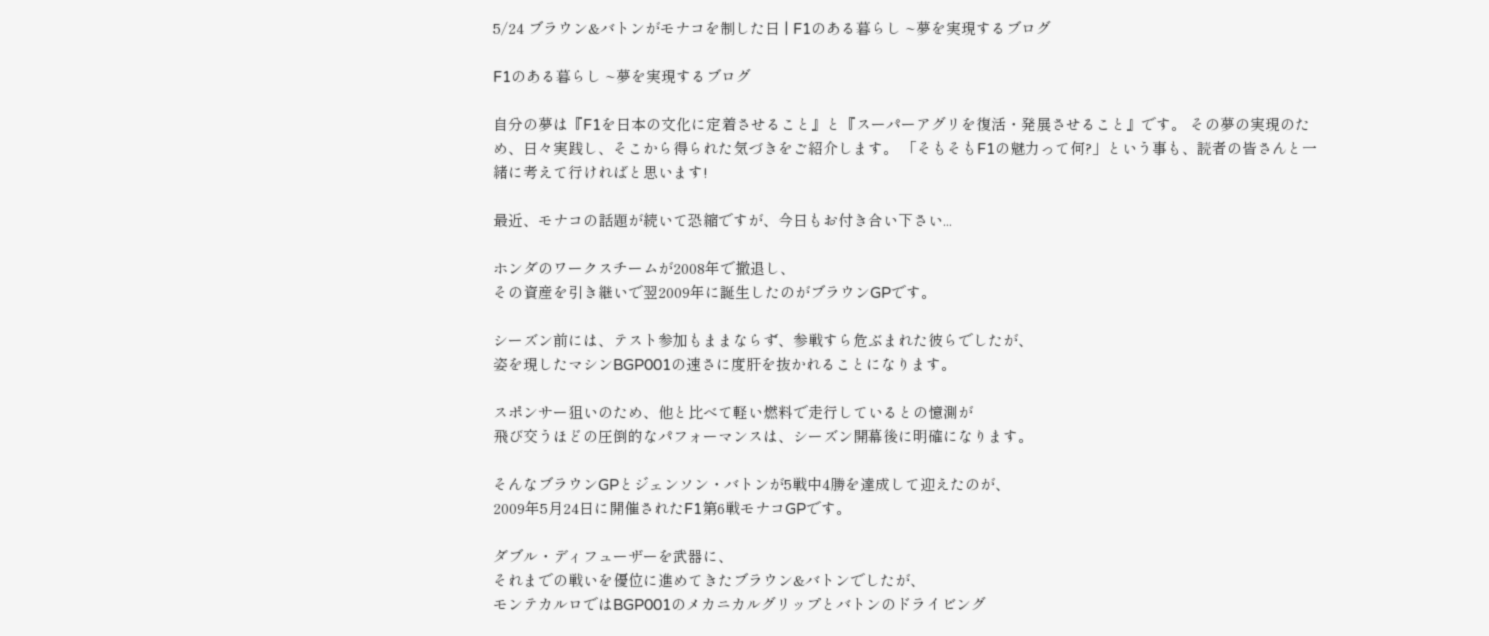5/24 ブラウン&バトンがモナコを制した日 | F1のある暮らし ~夢を実現するブログ

F1のある暮らし ~夢を実現するブログ

自分の夢は『F1を日本の文化に定着させること』と『スーパーアグリを復活・発展させること』です。 その夢の実現のため、日々実践し、そこから得られた気づきをご紹介します。 「そもそもF1の魅力って何?」という事も、読者の皆さんと一緒に考えて行ければと思います!

最近、モナコの話題が続いて恐縮ですが、今日もお付き合い下さい...

ホンダのワークスチームが2008年で撤退し、
その資産を引き継いで翌2009年に誕生したのがブラウンGPです。

シーズン前には、テスト参加もままならず、参戦すら危ぶまれた彼らでしたが、
姿を現したマシンBGP001の速さに度肝を抜かれることになります。

スポンサー狙いのため、他と比べて軽い燃料で走行しているとの憶測が
飛び交うほどの圧倒的なパフォーマンスは、シーズン開幕後に明確になります。

そんなブラウンGPとジェンソン・バトンが5戦中4勝を達成して迎えたのが、
2009年5月24日に開催されたF1第6戦モナコGPです。

ダブル・ディフューザーを武器に、
それまでの戦いを優位に進めてきたブラウン&バトンでしたが、
モンテカルロではBGP001のメカニカルグリップとバトンのドライビング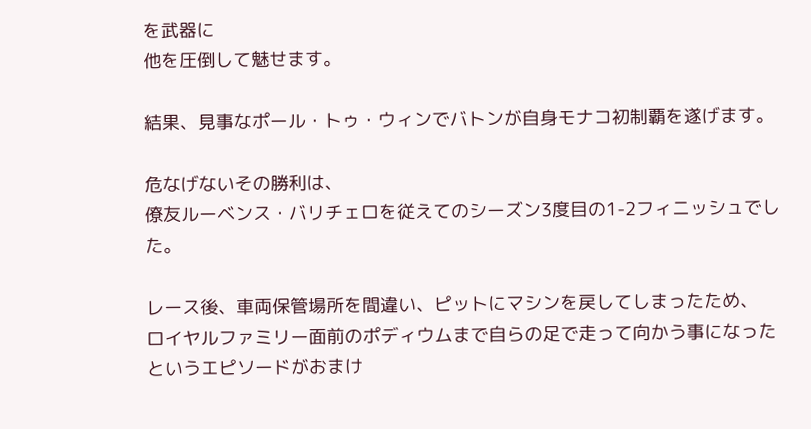を武器に
他を圧倒して魅せます。

結果、見事なポール・トゥ・ウィンでバトンが自身モナコ初制覇を遂げます。

危なげないその勝利は、
僚友ルーベンス・バリチェロを従えてのシーズン3度目の1-2フィニッシュでした。

レース後、車両保管場所を間違い、ピットにマシンを戻してしまったため、
ロイヤルファミリー面前のポディウムまで自らの足で走って向かう事になった
というエピソードがおまけ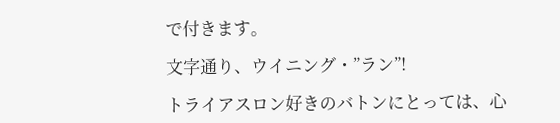で付きます。

文字通り、ウイニング・”ラン”!

トライアスロン好きのバトンにとっては、心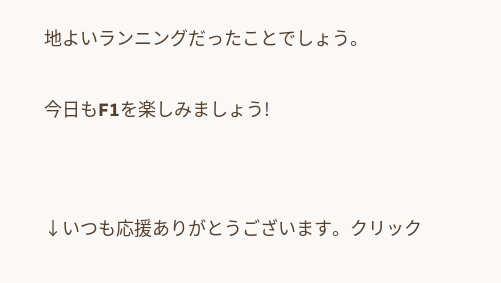地よいランニングだったことでしょう。


今日もF1を楽しみましょう!




↓いつも応援ありがとうございます。クリック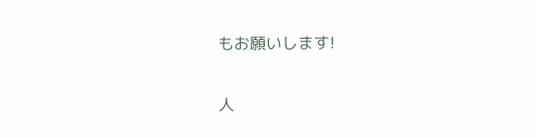もお願いします!

人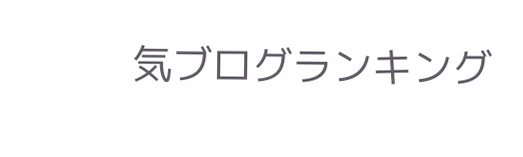気ブログランキング